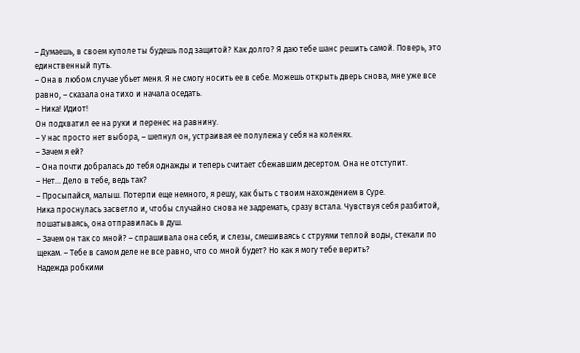– Думаешь, в своем куполе ты будешь под защитой? Как долго? Я даю тебе шанс решить самой. Поверь, это единственный путь.
– Она в любом случае убьет меня. Я не смогу носить ее в себе. Можешь открыть дверь снова, мне уже все равно, – сказала она тихо и начала оседать.
– Ника! Идиот!
Он подхватил ее на руки и перенес на равнину.
– У нас просто нет выбора, – шепнул он, устраивая ее полулежа у себя на коленях.
– Зачем я ей?
– Она почти добралась до тебя однажды и теперь считает сбежавшим десертом. Она не отступит.
– Нет… Дело в тебе, ведь так?
– Просыпайся, малыш. Потерпи еще немного, я решу, как быть с твоим нахождением в Суре.
Ника проснулась засветло и, чтобы случайно снова не задремать, сразу встала. Чувствуя себя разбитой, пошатываясь, она отправилась в душ.
– Зачем он так со мной? – спрашивала она себя, и слезы, смешиваясь с струями теплой воды, стекали по щекам. – Тебе в самом деле не все равно, что со мной будет? Но как я могу тебе верить?
Надежда робкими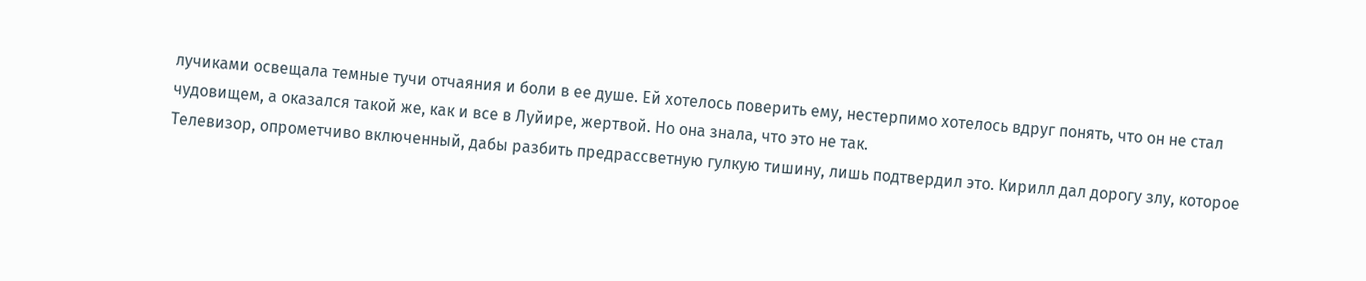лучиками освещала темные тучи отчаяния и боли в ее душе. Ей хотелось поверить ему, нестерпимо хотелось вдруг понять, что он не стал чудовищем, а оказался такой же, как и все в Луйире, жертвой. Но она знала, что это не так.
Телевизор, опрометчиво включенный, дабы разбить предрассветную гулкую тишину, лишь подтвердил это. Кирилл дал дорогу злу, которое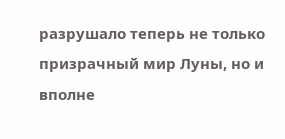разрушало теперь не только призрачный мир Луны, но и вполне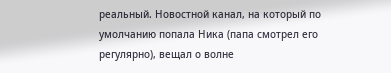реальный. Новостной канал, на который по умолчанию попала Ника (папа смотрел его регулярно), вещал о волне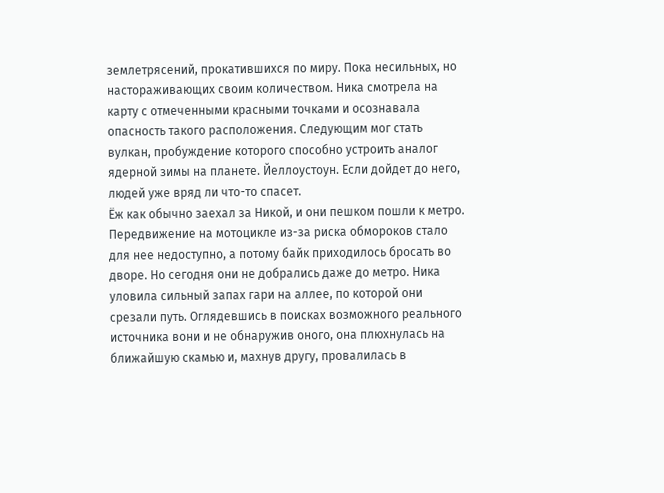землетрясений, прокатившихся по миру. Пока несильных, но настораживающих своим количеством. Ника смотрела на карту с отмеченными красными точками и осознавала опасность такого расположения. Следующим мог стать вулкан, пробуждение которого способно устроить аналог ядерной зимы на планете. Йеллоустоун. Если дойдет до него, людей уже вряд ли что-то спасет.
Ёж как обычно заехал за Никой, и они пешком пошли к метро. Передвижение на мотоцикле из-за риска обмороков стало для нее недоступно, а потому байк приходилось бросать во дворе. Но сегодня они не добрались даже до метро. Ника уловила сильный запах гари на аллее, по которой они срезали путь. Оглядевшись в поисках возможного реального источника вони и не обнаружив оного, она плюхнулась на ближайшую скамью и, махнув другу, провалилась в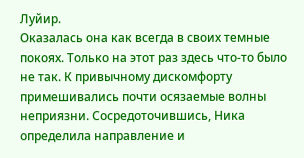Луйир.
Оказалась она как всегда в своих темные покоях. Только на этот раз здесь что-то было не так. К привычному дискомфорту примешивались почти осязаемые волны неприязни. Сосредоточившись, Ника определила направление и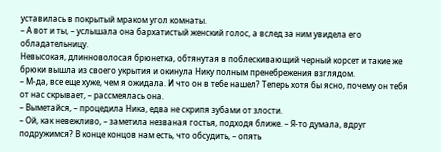уставилась в покрытый мраком угол комнаты.
– А вот и ты, – услышала она бархатистый женский голос, а вслед за ним увидела его обладательницу.
Невысокая, длинноволосая брюнетка, обтянутая в поблескивающий черный корсет и такие же брюки вышла из своего укрытия и окинула Нику полным пренебрежения взглядом.
– М-да, все еще хуже, чем я ожидала. И что он в тебе нашел? Теперь хотя бы ясно, почему он тебя от нас скрывает, – рассмеялась она.
– Выметайся, – процедила Ника, едва не скрипя зубами от злости.
– Ой, как невежливо, – заметила незваная гостья, подходя ближе. – Я-то думала, вдруг подружимся? В конце концов нам есть, что обсудить, – опять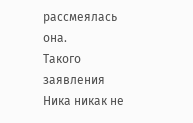рассмеялась она.
Такого заявления Ника никак не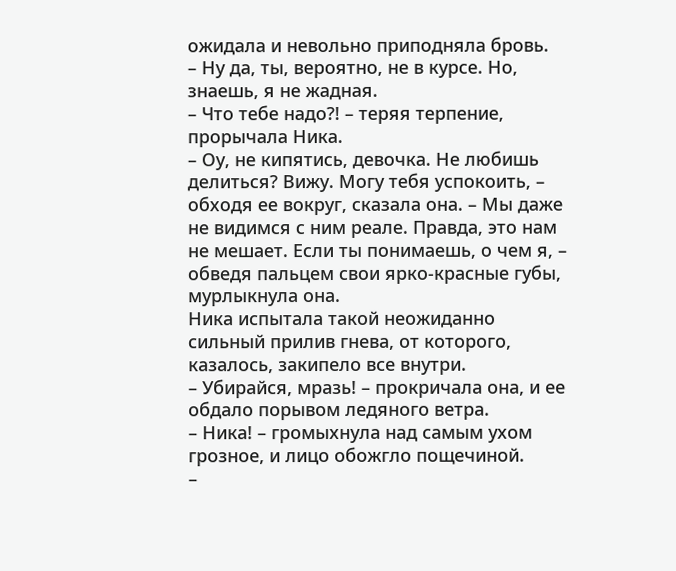ожидала и невольно приподняла бровь.
– Ну да, ты, вероятно, не в курсе. Но, знаешь, я не жадная.
– Что тебе надо?! – теряя терпение, прорычала Ника.
– Оу, не кипятись, девочка. Не любишь делиться? Вижу. Могу тебя успокоить, – обходя ее вокруг, сказала она. – Мы даже не видимся с ним реале. Правда, это нам не мешает. Если ты понимаешь, о чем я, – обведя пальцем свои ярко-красные губы, мурлыкнула она.
Ника испытала такой неожиданно сильный прилив гнева, от которого, казалось, закипело все внутри.
– Убирайся, мразь! – прокричала она, и ее обдало порывом ледяного ветра.
– Ника! – громыхнула над самым ухом грозное, и лицо обожгло пощечиной.
–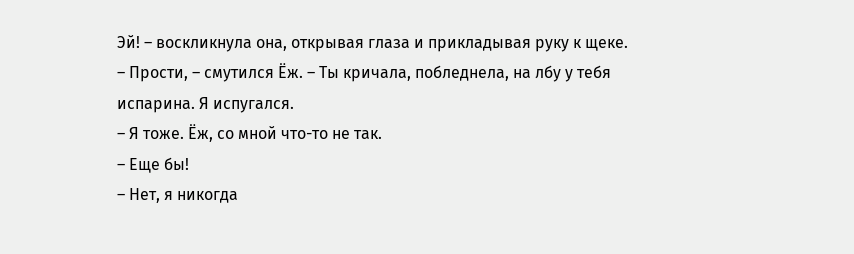Эй! – воскликнула она, открывая глаза и прикладывая руку к щеке.
– Прости, – смутился Ёж. – Ты кричала, побледнела, на лбу у тебя испарина. Я испугался.
– Я тоже. Ёж, со мной что-то не так.
– Еще бы!
– Нет, я никогда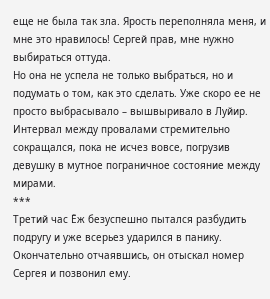еще не была так зла. Ярость переполняла меня, и мне это нравилось! Сергей прав, мне нужно выбираться оттуда.
Но она не успела не только выбраться, но и подумать о том, как это сделать. Уже скоро ее не просто выбрасывало – вышвыривало в Луйир. Интервал между провалами стремительно сокращался, пока не исчез вовсе, погрузив девушку в мутное пограничное состояние между мирами.
***
Третий час Ёж безуспешно пытался разбудить подругу и уже всерьез ударился в панику. Окончательно отчаявшись, он отыскал номер Сергея и позвонил ему.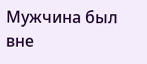Мужчина был вне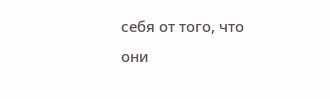себя от того, что они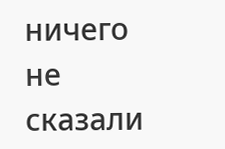ничего не сказали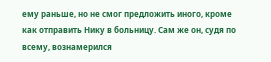ему раньше, но не смог предложить иного, кроме как отправить Нику в больницу. Сам же он, судя по всему, вознамерился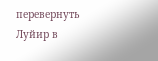перевернуть Луйир в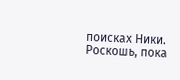поисках Ники. Роскошь, пока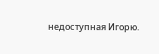недоступная Игорю.